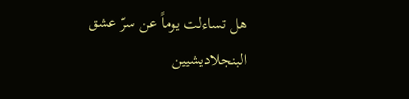هل تساءلت يوماً عن سرّ عشق البنجلاديشيين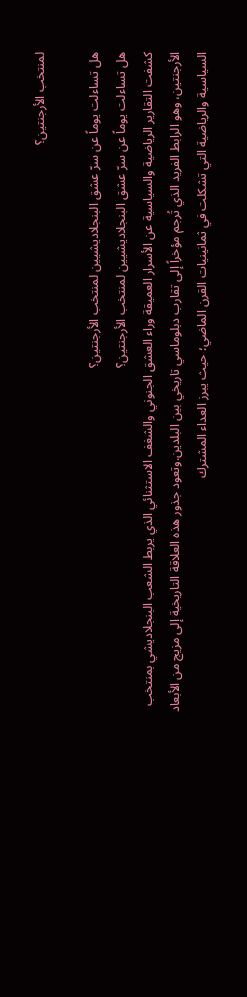لمنتخب الأرجنتين؟

هل تساءلت يوماً عن سرّ عشق البنجلاديشيين لمنتخب الأرجنتين؟
هل تساءلت يوماً عن سرّ عشق البنجلاديشيين لمنتخب الأرجنتين؟
كشفت التقارير الرياضية والسياسية عن الأسرار العميقة وراء العشق الجنوني والشغف الاستثنائي الذي يربط الشعب البنجلاديشي بمنتخب الأرجنتين، وهو الرابط الفريد الذي تُرجم مؤخراً إلى تقارب دبلوماسي تاريخي بين البلدين.وتعود جذور هذه العلاقة التاريخية إلى مزيج من الأبعاد السياسية والرياضية التي تشكلت في ثمانينيات القرن الماضي؛ حيث يبرز العداء المشترك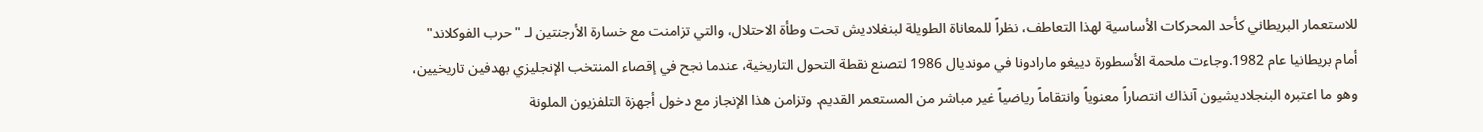للاستعمار البريطاني كأحد المحركات الأساسية لهذا التعاطف، نظراً للمعاناة الطويلة لبنغلاديش تحت وطأة الاحتلال، والتي تزامنت مع خسارة الأرجنتين لـ "حرب الفوكلاند" أمام بريطانيا عام 1982.وجاءت ملحمة الأسطورة دييغو مارادونا في مونديال 1986 لتصنع نقطة التحول التاريخية، عندما نجح في إقصاء المنتخب الإنجليزي بهدفين تاريخيين، وهو ما اعتبره البنجلاديشيون آنذاك انتصاراً معنوياً وانتقاماً رياضياً غير مباشر من المستعمر القديم. وتزامن هذا الإنجاز مع دخول أجهزة التلفزيون الملونة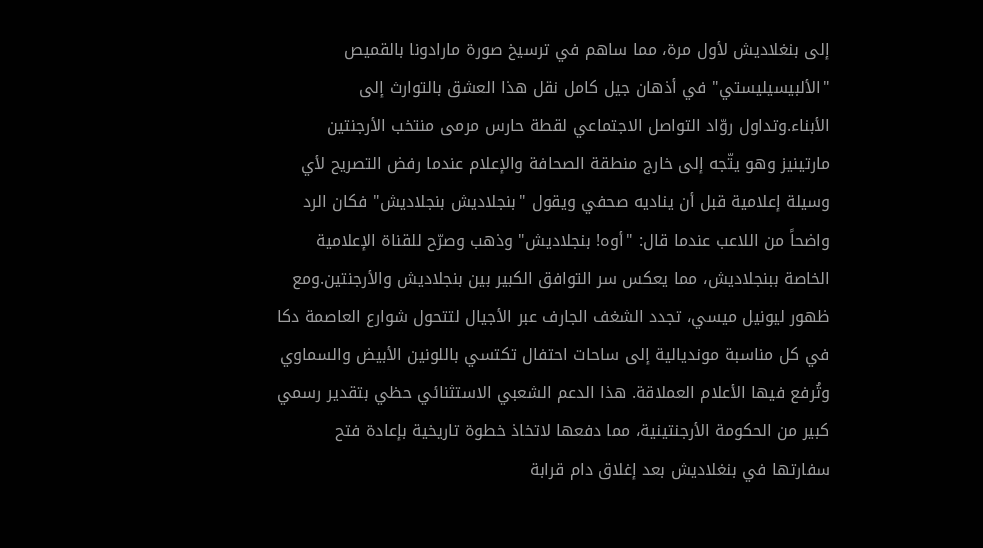إلى بنغلاديش لأول مرة، مما ساهم في ترسيخ صورة مارادونا بالقميص "الألبيسيليستي" في أذهان جيل كامل نقل هذا العشق بالتوارث إلى الأبناء.وتداول روّاد التواصل الاجتماعي لقطة حارس مرمى منتخب الأرجنتين مارتينيز وهو يتّجه إلى خارج منطقة الصحافة والإعلام عندما رفض التصريح لأي وسيلة إعلامية قبل أن يناديه صحفي ويقول "بنجلاديش بنجلاديش" فكان الرد واضحاً من اللاعب عندما قال: "أوه! بنجلاديش" وذهب وصرّح للقناة الإعلامية الخاصة ببنجلاديش، مما يعكس سر التوافق الكبير بين بنجلاديش والأرجنتين.ومع ظهور ليونيل ميسي، تجدد الشغف الجارف عبر الأجيال لتتحول شوارع العاصمة دكا في كل مناسبة مونديالية إلى ساحات احتفال تكتسي باللونين الأبيض والسماوي وتُرفع فيها الأعلام العملاقة. هذا الدعم الشعبي الاستثنائي حظي بتقدير رسمي كبير من الحكومة الأرجنتينية، مما دفعها لاتخاذ خطوة تاريخية بإعادة فتح سفارتها في بنغلاديش بعد إغلاق دام قرابة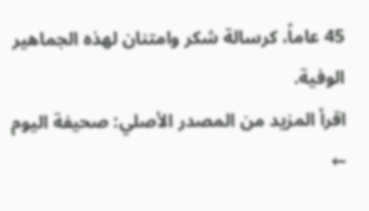45 عاماً، كرسالة شكر وامتنان لهذه الجماهير الوفية.
اقرأ المزيد من المصدر الأصلي: صحيفة اليوم ←